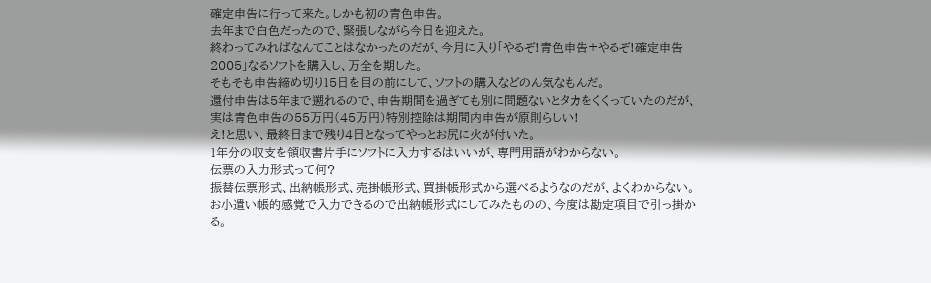確定申告に行って来た。しかも初の青色申告。
去年まで白色だったので、緊張しながら今日を迎えた。
終わってみればなんてことはなかったのだが、今月に入り「やるぞ!青色申告+やるぞ!確定申告2005」なるソフトを購入し、万全を期した。
そもそも申告締め切り15日を目の前にして、ソフトの購入などのん気なもんだ。
還付申告は5年まで遡れるので、申告期間を過ぎても別に問題ないとタカをくくっていたのだが、実は青色申告の55万円(45万円)特別控除は期間内申告が原則らしい!
え!と思い、最終日まで残り4日となってやっとお尻に火が付いた。
1年分の収支を領収書片手にソフトに入力するはいいが、専門用語がわからない。
伝票の入力形式って何?
振替伝票形式、出納帳形式、売掛帳形式、買掛帳形式から選べるようなのだが、よくわからない。
お小遣い帳的感覚で入力できるので出納帳形式にしてみたものの、今度は勘定項目で引っ掛かる。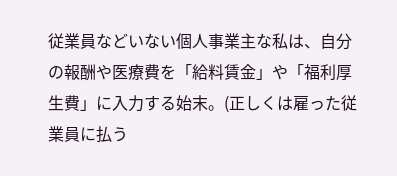従業員などいない個人事業主な私は、自分の報酬や医療費を「給料賃金」や「福利厚生費」に入力する始末。(正しくは雇った従業員に払う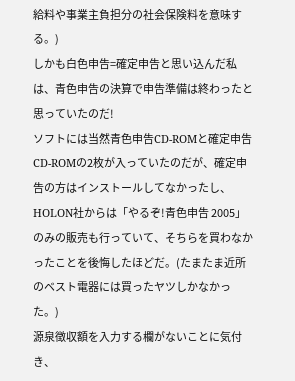給料や事業主負担分の社会保険料を意味する。)
しかも白色申告=確定申告と思い込んだ私は、青色申告の決算で申告準備は終わったと思っていたのだ!
ソフトには当然青色申告CD-ROMと確定申告CD-ROMの2枚が入っていたのだが、確定申告の方はインストールしてなかったし、HOLON社からは「やるぞ!青色申告 2005」のみの販売も行っていて、そちらを買わなかったことを後悔したほどだ。(たまたま近所のベスト電器には買ったヤツしかなかった。)
源泉徴収額を入力する欄がないことに気付き、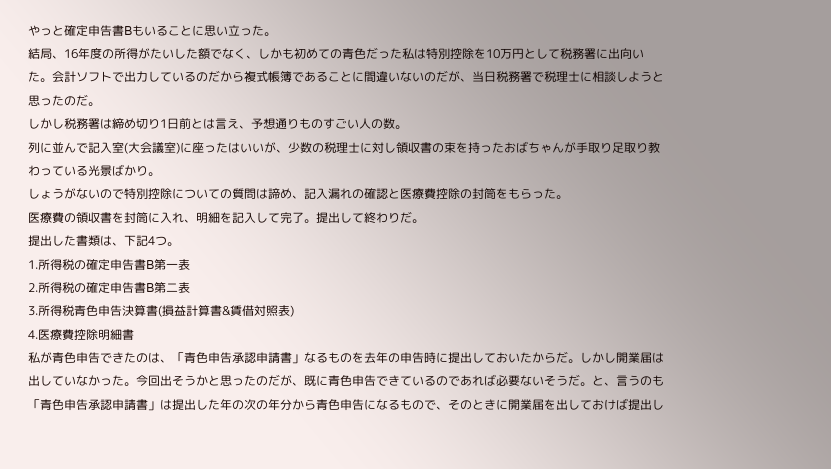やっと確定申告書Bもいることに思い立った。
結局、16年度の所得がたいした額でなく、しかも初めての青色だった私は特別控除を10万円として税務署に出向いた。会計ソフトで出力しているのだから複式帳簿であることに間違いないのだが、当日税務署で税理士に相談しようと思ったのだ。
しかし税務署は締め切り1日前とは言え、予想通りものすごい人の数。
列に並んで記入室(大会議室)に座ったはいいが、少数の税理士に対し領収書の束を持ったおばちゃんが手取り足取り教わっている光景ばかり。
しょうがないので特別控除についての質問は諦め、記入漏れの確認と医療費控除の封筒をもらった。
医療費の領収書を封筒に入れ、明細を記入して完了。提出して終わりだ。
提出した書類は、下記4つ。
1.所得税の確定申告書B第一表
2.所得税の確定申告書B第二表
3.所得税青色申告決算書(損益計算書&賃借対照表)
4.医療費控除明細書
私が青色申告できたのは、「青色申告承認申請書」なるものを去年の申告時に提出しておいたからだ。しかし開業届は出していなかった。今回出そうかと思ったのだが、既に青色申告できているのであれば必要ないそうだ。と、言うのも「青色申告承認申請書」は提出した年の次の年分から青色申告になるもので、そのときに開業届を出しておけば提出し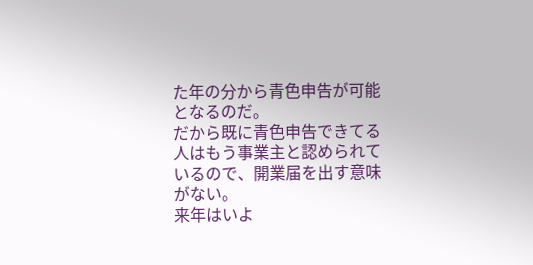た年の分から青色申告が可能となるのだ。
だから既に青色申告できてる人はもう事業主と認められているので、開業届を出す意味がない。
来年はいよ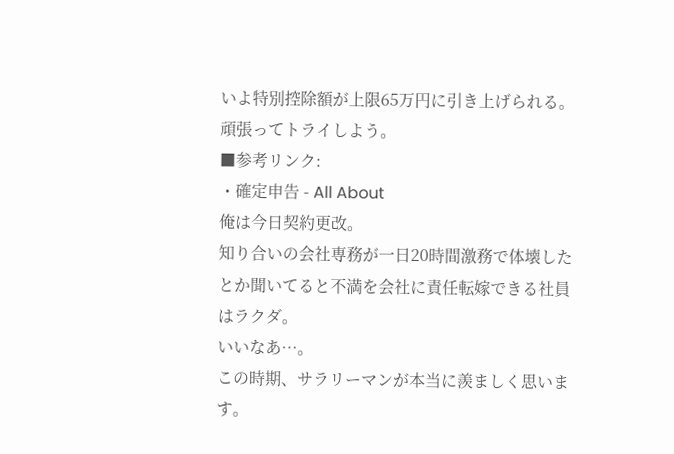いよ特別控除額が上限65万円に引き上げられる。頑張ってトライしよう。
■参考リンク:
・確定申告 - All About
俺は今日契約更改。
知り合いの会社専務が一日20時間激務で体壊したとか聞いてると不満を会社に責任転嫁できる社員はラクダ。
いいなあ…。
この時期、サラリーマンが本当に羨ましく思います。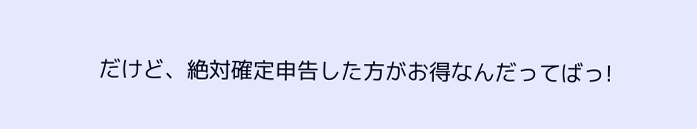だけど、絶対確定申告した方がお得なんだってばっ!